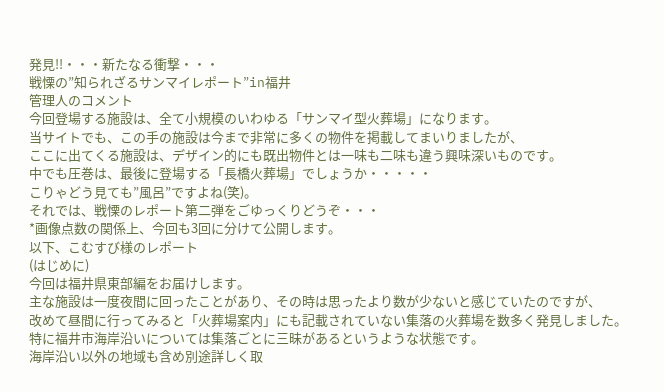発見!!・・・新たなる衝撃・・・
戦慄の”知られざるサンマイレポート”in福井
管理人のコメント
今回登場する施設は、全て小規模のいわゆる「サンマイ型火葬場」になります。
当サイトでも、この手の施設は今まで非常に多くの物件を掲載してまいりましたが、
ここに出てくる施設は、デザイン的にも既出物件とは一味も二味も違う興味深いものです。
中でも圧巻は、最後に登場する「長橋火葬場」でしょうか・・・・・
こりゃどう見ても”風呂”ですよね(笑)。
それでは、戦慄のレポート第二弾をごゆっくりどうぞ・・・
*画像点数の関係上、今回も3回に分けて公開します。
以下、こむすび様のレポート
(はじめに)
今回は福井県東部編をお届けします。
主な施設は一度夜間に回ったことがあり、その時は思ったより数が少ないと感じていたのですが、
改めて昼間に行ってみると「火葬場案内」にも記載されていない集落の火葬場を数多く発見しました。
特に福井市海岸沿いについては集落ごとに三昧があるというような状態です。
海岸沿い以外の地域も含め別途詳しく取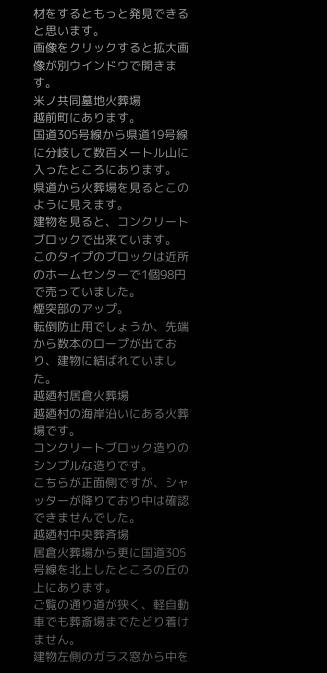材をするともっと発見できると思います。
画像をクリックすると拡大画像が別ウインドウで開きます。
米ノ共同墓地火葬場
越前町にあります。
国道305号線から県道19号線に分岐して数百メートル山に入ったところにあります。
県道から火葬場を見るとこのように見えます。
建物を見ると、コンクリートブロックで出来ています。
このタイプのブロックは近所のホームセンターで1個98円で売っていました。
煙突部のアップ。
転倒防止用でしょうか、先端から数本のロープが出ており、建物に結ばれていました。
越廼村居倉火葬場
越廼村の海岸沿いにある火葬場です。
コンクリートブロック造りのシンプルな造りです。
こちらが正面側ですが、シャッターが降りており中は確認できませんでした。
越廼村中央葬斉場
居倉火葬場から更に国道305号線を北上したところの丘の上にあります。
ご覧の通り道が狭く、軽自動車でも葬斎場までたどり着けません。
建物左側のガラス窓から中を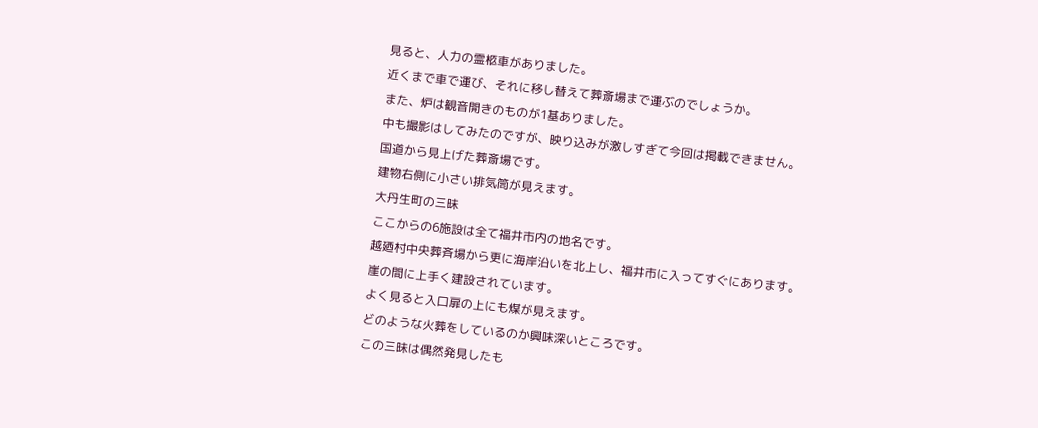見ると、人力の霊柩車がありました。
近くまで車で運び、それに移し替えて葬斎場まで運ぶのでしょうか。
また、炉は観音開きのものが1基ありました。
中も撮影はしてみたのですが、映り込みが激しすぎて今回は掲載できません。
国道から見上げた葬斎場です。
建物右側に小さい排気筒が見えます。
大丹生町の三昧
ここからの6施設は全て福井市内の地名です。
越廼村中央葬斉場から更に海岸沿いを北上し、福井市に入ってすぐにあります。
崖の間に上手く建設されています。
よく見ると入口扉の上にも煤が見えます。
どのような火葬をしているのか興味深いところです。
この三昧は偶然発見したも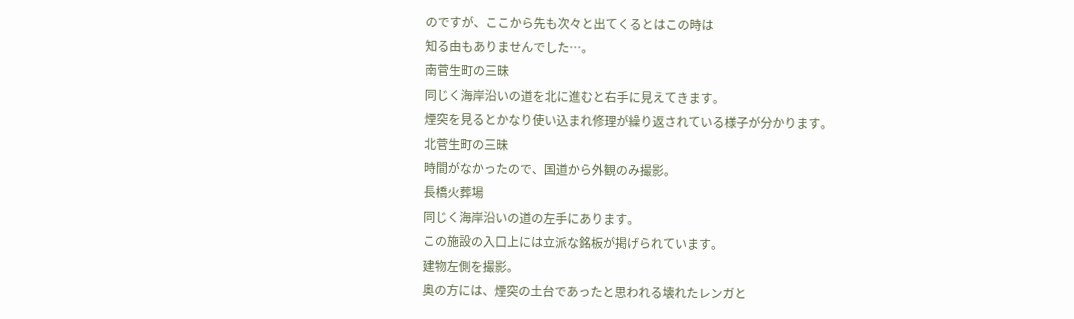のですが、ここから先も次々と出てくるとはこの時は
知る由もありませんでした…。
南菅生町の三昧
同じく海岸沿いの道を北に進むと右手に見えてきます。
煙突を見るとかなり使い込まれ修理が繰り返されている様子が分かります。
北菅生町の三昧
時間がなかったので、国道から外観のみ撮影。
長橋火葬場
同じく海岸沿いの道の左手にあります。
この施設の入口上には立派な銘板が掲げられています。
建物左側を撮影。
奥の方には、煙突の土台であったと思われる壊れたレンガと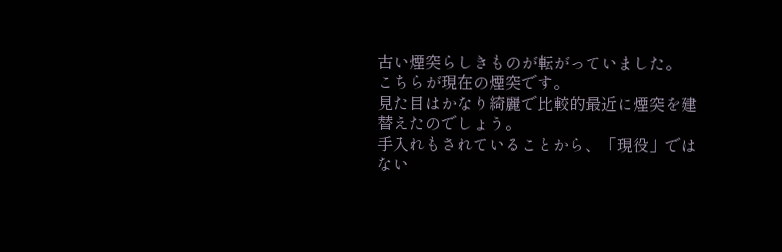古い煙突らしきものが転がっていました。
こちらが現在の煙突です。
見た目はかなり綺麗で比較的最近に煙突を建替えたのでしょう。
手入れもされていることから、「現役」ではない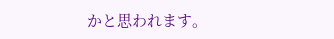かと思われます。